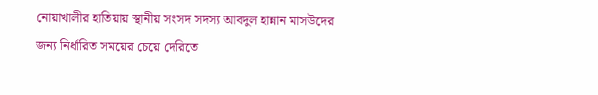নোয়াখালীর হাতিয়ায় স্থানীয় সংসদ সদস্য আবদুল হান্নান মাসউদের জন্য নির্ধারিত সময়ের চেয়ে দেরিতে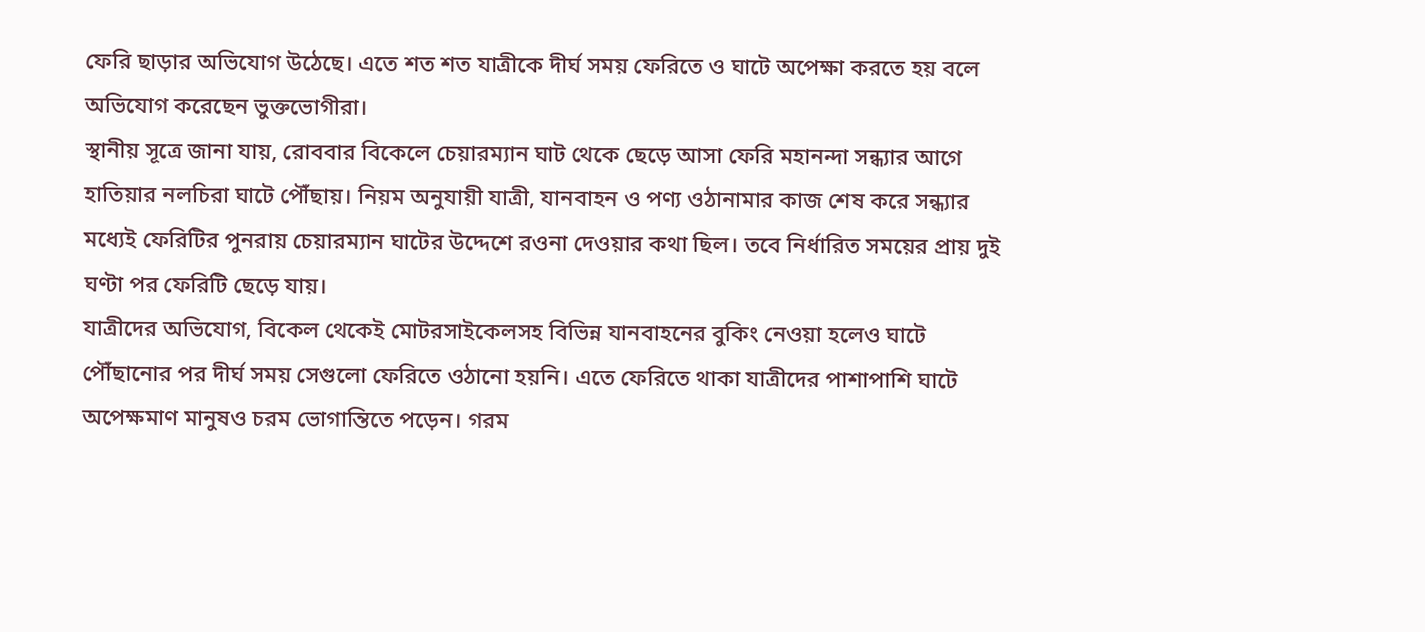ফেরি ছাড়ার অভিযোগ উঠেছে। এতে শত শত যাত্রীকে দীর্ঘ সময় ফেরিতে ও ঘাটে অপেক্ষা করতে হয় বলে অভিযোগ করেছেন ভুক্তভোগীরা।
স্থানীয় সূত্রে জানা যায়, রোববার বিকেলে চেয়ারম্যান ঘাট থেকে ছেড়ে আসা ফেরি মহানন্দা সন্ধ্যার আগে হাতিয়ার নলচিরা ঘাটে পৌঁছায়। নিয়ম অনুযায়ী যাত্রী, যানবাহন ও পণ্য ওঠানামার কাজ শেষ করে সন্ধ্যার মধ্যেই ফেরিটির পুনরায় চেয়ারম্যান ঘাটের উদ্দেশে রওনা দেওয়ার কথা ছিল। তবে নির্ধারিত সময়ের প্রায় দুই ঘণ্টা পর ফেরিটি ছেড়ে যায়।
যাত্রীদের অভিযোগ, বিকেল থেকেই মোটরসাইকেলসহ বিভিন্ন যানবাহনের বুকিং নেওয়া হলেও ঘাটে পৌঁছানোর পর দীর্ঘ সময় সেগুলো ফেরিতে ওঠানো হয়নি। এতে ফেরিতে থাকা যাত্রীদের পাশাপাশি ঘাটে অপেক্ষমাণ মানুষও চরম ভোগান্তিতে পড়েন। গরম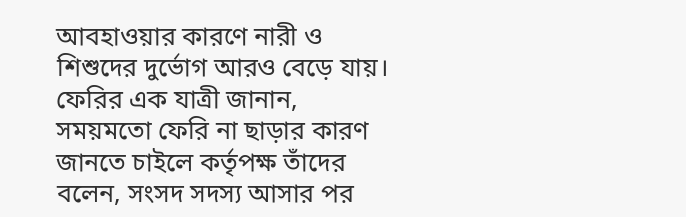আবহাওয়ার কারণে নারী ও শিশুদের দুর্ভোগ আরও বেড়ে যায়।
ফেরির এক যাত্রী জানান, সময়মতো ফেরি না ছাড়ার কারণ জানতে চাইলে কর্তৃপক্ষ তাঁদের বলেন, সংসদ সদস্য আসার পর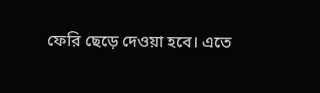ফেরি ছেড়ে দেওয়া হবে। এতে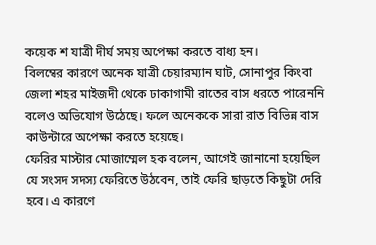কয়েক শ যাত্রী দীর্ঘ সময় অপেক্ষা করতে বাধ্য হন।
বিলম্বের কারণে অনেক যাত্রী চেয়ারম্যান ঘাট, সোনাপুর কিংবা জেলা শহর মাইজদী থেকে ঢাকাগামী রাতের বাস ধরতে পারেননি বলেও অভিযোগ উঠেছে। ফলে অনেককে সারা রাত বিভিন্ন বাস কাউন্টারে অপেক্ষা করতে হয়েছে।
ফেরির মাস্টার মোজাম্মেল হক বলেন, আগেই জানানো হয়েছিল যে সংসদ সদস্য ফেরিতে উঠবেন, তাই ফেরি ছাড়তে কিছুটা দেরি হবে। এ কারণে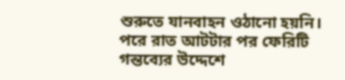শুরুতে যানবাহন ওঠানো হয়নি। পরে রাত আটটার পর ফেরিটি গন্তব্যের উদ্দেশে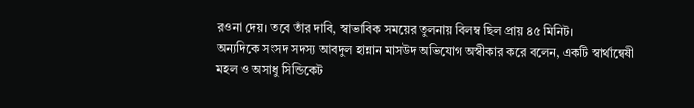রওনা দেয়। তবে তাঁর দাবি, স্বাভাবিক সময়ের তুলনায় বিলম্ব ছিল প্রায় ৪৫ মিনিট।
অন্যদিকে সংসদ সদস্য আবদুল হান্নান মাসউদ অভিযোগ অস্বীকার করে বলেন, একটি স্বার্থান্বেষী মহল ও অসাধু সিন্ডিকেট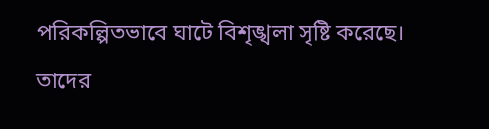পরিকল্পিতভাবে ঘাটে বিশৃঙ্খলা সৃষ্টি করেছে। তাদের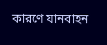কারণে যানবাহন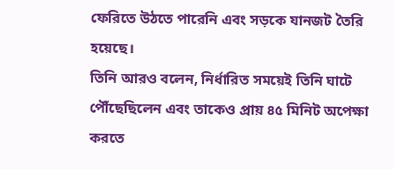ফেরিতে উঠতে পারেনি এবং সড়কে যানজট তৈরি হয়েছে।
তিনি আরও বলেন, নির্ধারিত সময়েই তিনি ঘাটে পৌঁছেছিলেন এবং তাকেও প্রায় ৪৫ মিনিট অপেক্ষা করতে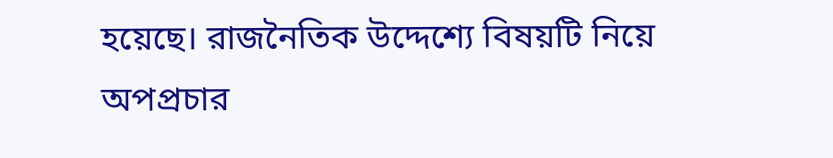হয়েছে। রাজনৈতিক উদ্দেশ্যে বিষয়টি নিয়ে অপপ্রচার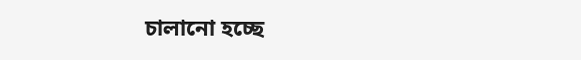চালানো হচ্ছে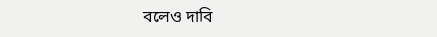বলেও দাবি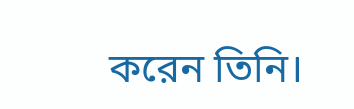করেন তিনি।